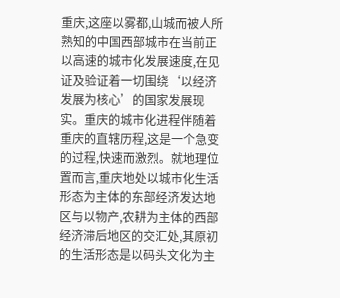重庆,这座以雾都,山城而被人所熟知的中国西部城市在当前正以高速的城市化发展速度,在见证及验证着一切围绕‘以经济发展为核心’的国家发展现实。重庆的城市化进程伴随着重庆的直辖历程,这是一个急变的过程,快速而激烈。就地理位置而言,重庆地处以城市化生活形态为主体的东部经济发达地区与以物产,农耕为主体的西部经济滞后地区的交汇处,其原初的生活形态是以码头文化为主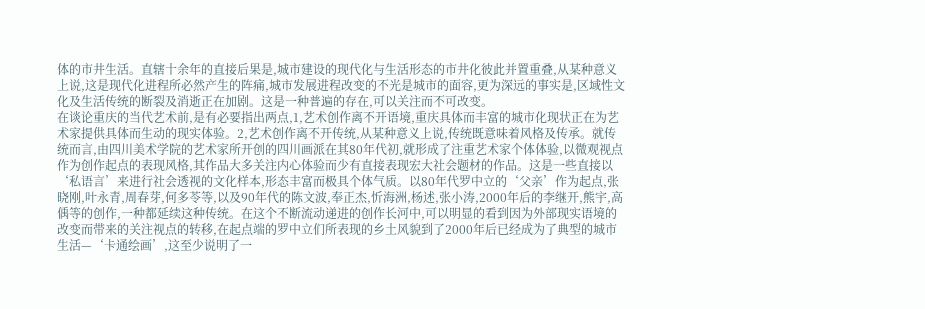体的市井生活。直辖十余年的直接后果是,城市建设的现代化与生活形态的市井化彼此并置重叠,从某种意义上说,这是现代化进程所必然产生的阵痛,城市发展进程改变的不光是城市的面容,更为深远的事实是,区域性文化及生活传统的断裂及消逝正在加剧。这是一种普遍的存在,可以关注而不可改变。
在谈论重庆的当代艺术前,是有必要指出两点,1,艺术创作离不开语境,重庆具体而丰富的城市化现状正在为艺术家提供具体而生动的现实体验。2,艺术创作离不开传统,从某种意义上说,传统既意味着风格及传承。就传统而言,由四川美术学院的艺术家所开创的四川画派在其80年代初,就形成了注重艺术家个体体验,以微观视点作为创作起点的表现风格,其作品大多关注内心体验而少有直接表现宏大社会题材的作品。这是一些直接以‘私语言’来进行社会透视的文化样本,形态丰富而极具个体气质。以80年代罗中立的‘父亲’作为起点,张晓刚,叶永青,周春芽,何多苓等,以及90年代的陈文波,奉正杰,忻海洲,杨述,张小涛,2000年后的李继开,熊宇,高偊等的创作,一种都延续这种传统。在这个不断流动递进的创作长河中,可以明显的看到因为外部现实语境的改变而带来的关注视点的转移,在起点端的罗中立们所表现的乡土风貌到了2000年后已经成为了典型的城市生活—‘卡通绘画’,这至少说明了一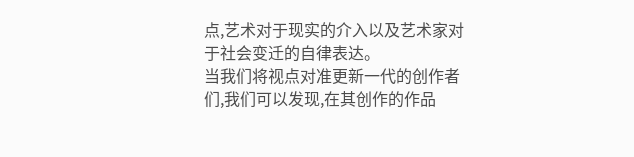点,艺术对于现实的介入以及艺术家对于社会变迁的自律表达。
当我们将视点对准更新一代的创作者们,我们可以发现,在其创作的作品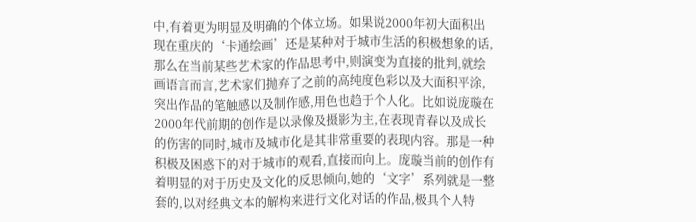中,有着更为明显及明确的个体立场。如果说2000年初大面积出现在重庆的‘卡通绘画’还是某种对于城市生活的积极想象的话,那么在当前某些艺术家的作品思考中,则演变为直接的批判,就绘画语言而言,艺术家们抛弃了之前的高纯度色彩以及大面积平涂,突出作品的笔触感以及制作感,用色也趋于个人化。比如说庞璇在2000年代前期的创作是以录像及摄影为主,在表现青春以及成长的伤害的同时,城市及城市化是其非常重要的表现内容。那是一种积极及困惑下的对于城市的观看,直接而向上。庞璇当前的创作有着明显的对于历史及文化的反思倾向,她的‘文字’系列就是一整套的,以对经典文本的解构来进行文化对话的作品,极具个人特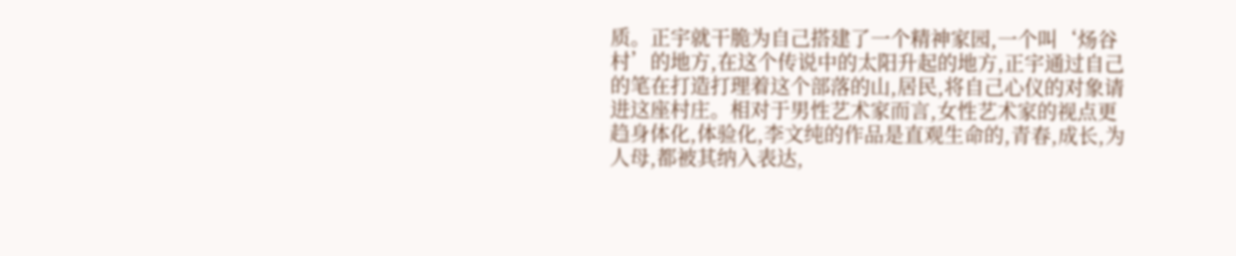质。正宇就干脆为自己搭建了一个精神家园,一个叫‘炀谷村’的地方,在这个传说中的太阳升起的地方,正宇通过自己的笔在打造打理着这个部落的山,居民,将自己心仪的对象请进这座村庄。相对于男性艺术家而言,女性艺术家的视点更趋身体化,体验化,李文纯的作品是直观生命的,青春,成长,为人母,都被其纳入表达,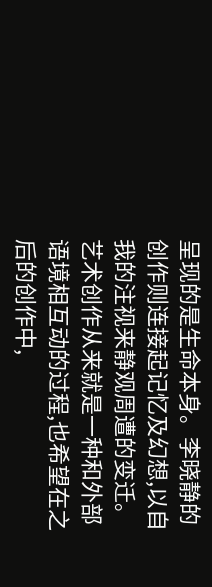呈现的是生命本身。李晓静的创作则连接起记忆及幻想,以自我的注视来静观周遭的变迁。艺术创作从来就是一种和外部语境相互动的过程,也希望在之后的创作中,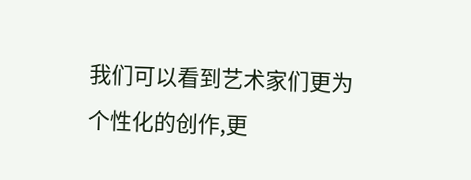我们可以看到艺术家们更为个性化的创作,更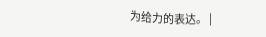为给力的表达。 |